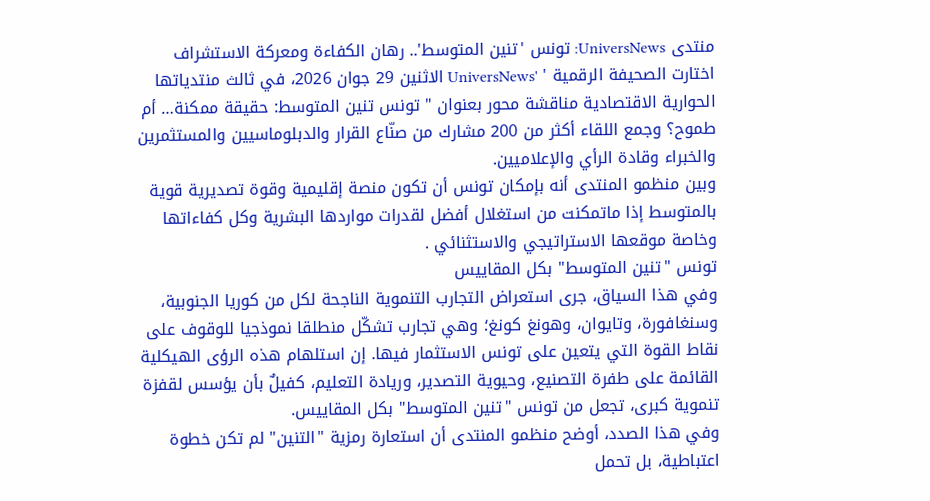منتدى UniversNews: تونس 'تنين المتوسط'.. رهان الكفاءة ومعركة الاستشراف
اختارت الصحيفة الرقمية ' 'UniversNews الاثنين 29 جوان 2026، في ثالث منتدياتها الحوارية الاقتصادية مناقشة محور بعنوان " تونس تنين المتوسط: حقيقة ممكنة… أم طموح؟ وجمع اللقاء أكثر من 200 مشارك من صنّاع القرار والدبلوماسيين والمستثمرين والخبراء وقادة الرأي والإعلاميين.
وبين منظمو المنتدى أنه بإمكان تونس أن تكون منصة إقليمية وقوة تصديرية قوية بالمتوسط إذا ماتمكنت من استغلال أفضل لقدرات مواردها البشرية وكل كفاءاتها وخاصة موقعها الاستراتيجي والاستثنائي .
تونس "تنين المتوسط" بكل المقاييس
وفي هذا السياق، جرى استعراض التجارب التنموية الناجحة لكل من كوريا الجنوبية، وسنغافورة، وتايوان، وهونغ كونغ؛ وهي تجارب تشكّل منطلقا نموذجيا للوقوف على نقاط القوة التي يتعين على تونس الاستثمار فيها. إن استلهام هذه الرؤى الهيكلية القائمة على طفرة التصنيع، وحيوية التصدير، وريادة التعليم، كفيلٌ بأن يؤسس لقفزة تنموية كبرى، تجعل من تونس "تنين المتوسط" بكل المقاييس.
وفي هذا الصدد، أوضح منظمو المنتدى أن استعارة رمزية "التنين" لم تكن خطوة اعتباطية، بل تحمل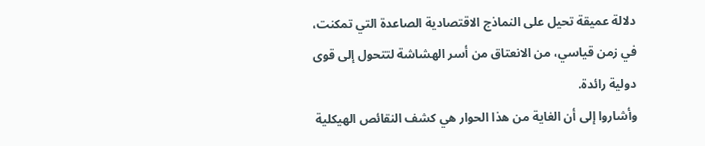دلالة عميقة تحيل على النماذج الاقتصادية الصاعدة التي تمكنت، في زمن قياسي، من الانعتاق من أسر الهشاشة لتتحول إلى قوى دولية رائدة.
وأشاروا إلى أن الغاية من هذا الحوار هي كشف النقائص الهيكلية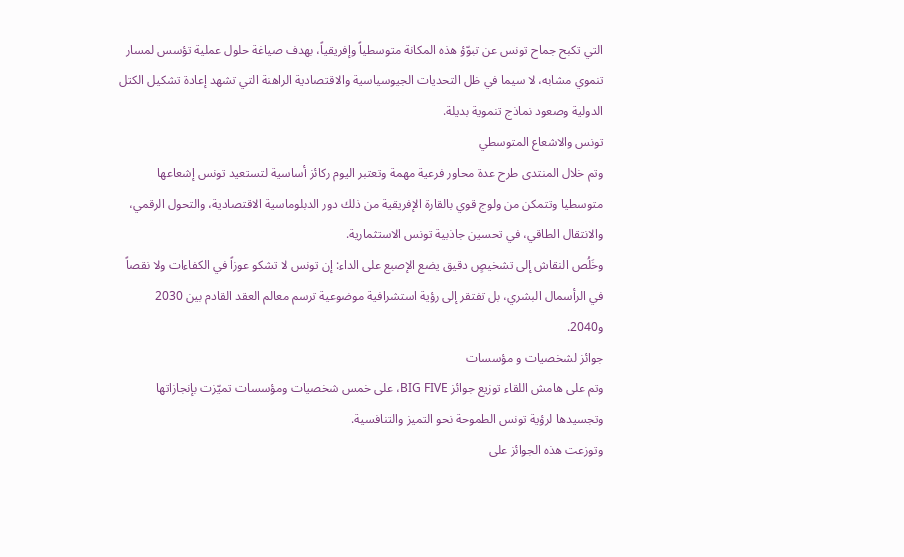التي تكبح جماح تونس عن تبوّؤ هذه المكانة متوسطياً وإفريقياً، بهدف صياغة حلول عملية تؤسس لمسار تنموي مشابه، لا سيما في ظل التحديات الجيوسياسية والاقتصادية الراهنة التي تشهد إعادة تشكيل الكتل الدولية وصعود نماذج تنموية بديلة.
تونس والاشعاع المتوسطي
وتم خلال المنتدى طرح عدة محاور فرعية مهمة وتعتبر اليوم ركائز أساسية لتستعيد تونس إشعاعها متوسطيا وتتمكن من ولوج قوي بالقارة الإفريقية من ذلك دور الدبلوماسية الاقتصادية، والتحول الرقمي، والانتقال الطاقي، في تحسين جاذبية تونس الاستثمارية.
وخَلُص النقاش إلى تشخيصٍ دقيق يضع الإصبع على الداء: إن تونس لا تشكو عوزاً في الكفاءات ولا نقصاً في الرأسمال البشري، بل تفتقر إلى رؤية استشرافية موضوعية ترسم معالم العقد القادم بين 2030 و2040.
جوائز لشخصيات و مؤسسات
وتم على هامش اللقاء توزيع جوائز BIG FIVE، على خمس شخصيات ومؤسسات تميّزت بإنجازاتها وتجسيدها لرؤية تونس الطموحة نحو التميز والتنافسية.
وتوزعت هذه الجوائز على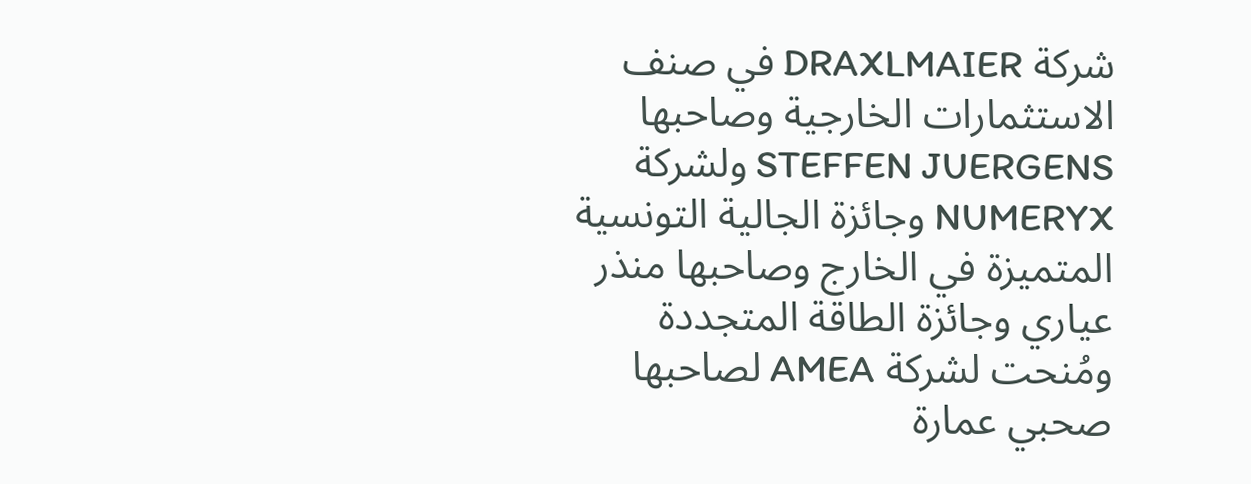شركة DRAXLMAIER في صنف الاستثمارات الخارجية وصاحبها STEFFEN JUERGENS ولشركة NUMERYX وجائزة الجالية التونسية المتميزة في الخارج وصاحبها منذر عياري وجائزة الطاقة المتجددة ومُنحت لشركة AMEA لصاحبها صحبي عمارة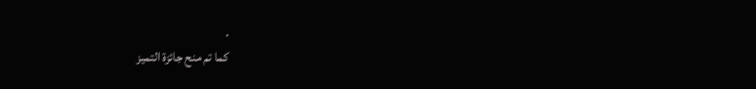.
كما تم منح جائزة التميز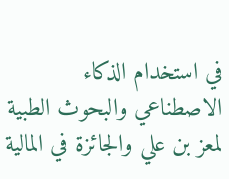في استخدام الذكاء الاصطناعي والبحوث الطبية لمعز بن علي والجائزة في المالية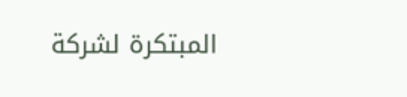المبتكرة لشركة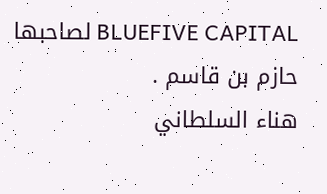BLUEFIVE CAPITAL لصاحبها حازم بن قاسم .
هناء السلطاني